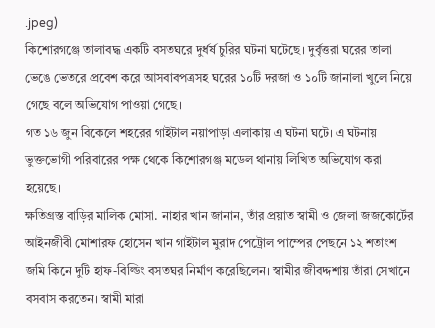.jpeg)
কিশোরগঞ্জে তালাবদ্ধ একটি বসতঘরে দুর্ধর্ষ চুরির ঘটনা ঘটেছে। দুর্বৃত্তরা ঘরের তালা ভেঙে ভেতরে প্রবেশ করে আসবাবপত্রসহ ঘরের ১০টি দরজা ও ১০টি জানালা খুলে নিয়ে গেছে বলে অভিযোগ পাওয়া গেছে।
গত ১৬ জুন বিকেলে শহরের গাইটাল নয়াপাড়া এলাকায় এ ঘটনা ঘটে। এ ঘটনায় ভুক্তভোগী পরিবারের পক্ষ থেকে কিশোরগঞ্জ মডেল থানায় লিখিত অভিযোগ করা হয়েছে।
ক্ষতিগ্রস্ত বাড়ির মালিক মোসা. নাহার খান জানান, তাঁর প্রয়াত স্বামী ও জেলা জজকোর্টের আইনজীবী মোশারফ হোসেন খান গাইটাল মুরাদ পেট্রোল পাম্পের পেছনে ১২ শতাংশ জমি কিনে দুটি হাফ-বিল্ডিং বসতঘর নির্মাণ করেছিলেন। স্বামীর জীবদ্দশায় তাঁরা সেখানে বসবাস করতেন। স্বামী মারা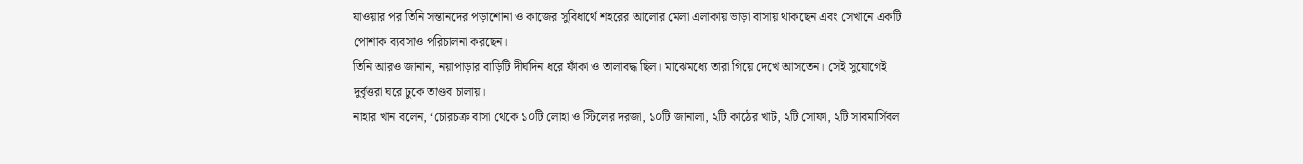যাওয়ার পর তিনি সন্তানদের পড়াশোনা ও কাজের সুবিধার্থে শহরের আলোর মেলা এলাকায় ভাড়া বাসায় থাকছেন এবং সেখানে একটি পোশাক ব্যবসাও পরিচালনা করছেন।
তিনি আরও জানান, নয়াপাড়ার বাড়িটি দীর্ঘদিন ধরে ফাঁকা ও তালাবদ্ধ ছিল। মাঝেমধ্যে তারা গিয়ে দেখে আসতেন। সেই সুযোগেই দুর্বৃত্তরা ঘরে ঢুকে তাণ্ডব চালায়।
নাহার খান বলেন, ‘চোরচক্র বাসা থেকে ১০টি লোহা ও স্টিলের দরজা, ১০টি জানালা, ২টি কাঠের খাট, ২টি সোফা, ২টি সাবমার্সিবল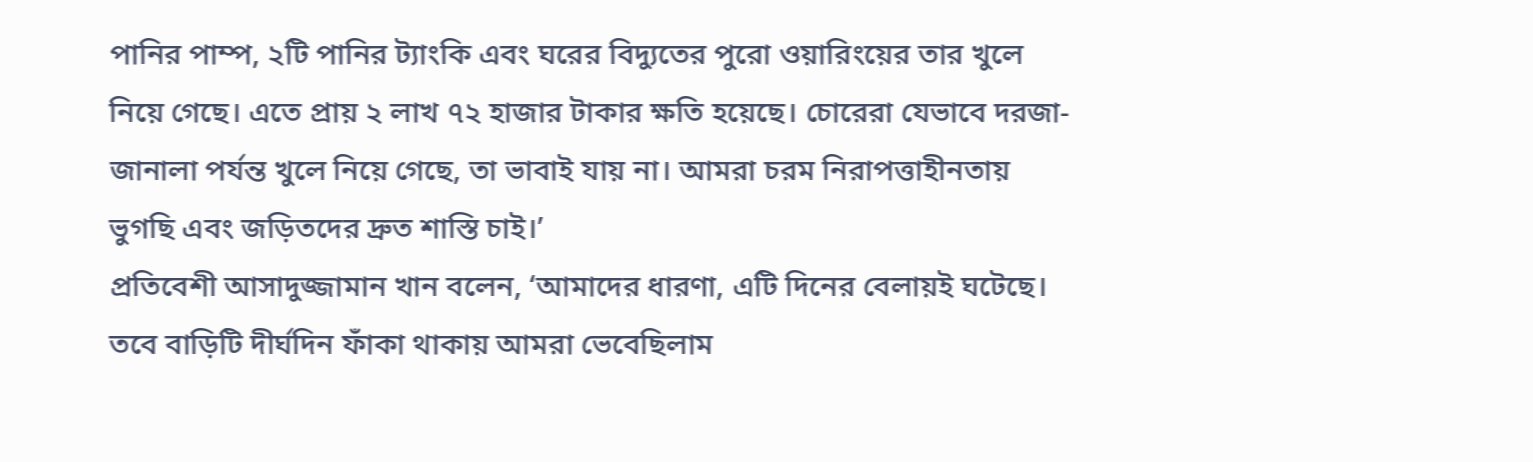পানির পাম্প, ২টি পানির ট্যাংকি এবং ঘরের বিদ্যুতের পুরো ওয়ারিংয়ের তার খুলে নিয়ে গেছে। এতে প্রায় ২ লাখ ৭২ হাজার টাকার ক্ষতি হয়েছে। চোরেরা যেভাবে দরজা-জানালা পর্যন্ত খুলে নিয়ে গেছে, তা ভাবাই যায় না। আমরা চরম নিরাপত্তাহীনতায় ভুগছি এবং জড়িতদের দ্রুত শাস্তি চাই।’
প্রতিবেশী আসাদুজ্জামান খান বলেন, ‘আমাদের ধারণা, এটি দিনের বেলায়ই ঘটেছে। তবে বাড়িটি দীর্ঘদিন ফাঁকা থাকায় আমরা ভেবেছিলাম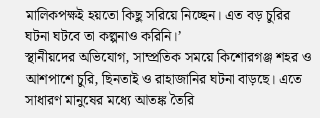মালিকপক্ষই হয়তো কিছু সরিয়ে নিচ্ছেন। এত বড় চুরির ঘটনা ঘটবে তা কল্পনাও করিনি।’
স্থানীয়দের অভিযোগ, সাম্প্রতিক সময়ে কিশোরগঞ্জ শহর ও আশপাশে চুরি, ছিনতাই ও রাহাজানির ঘটনা বাড়ছে। এতে সাধারণ মানুষের মধ্যে আতঙ্ক তৈরি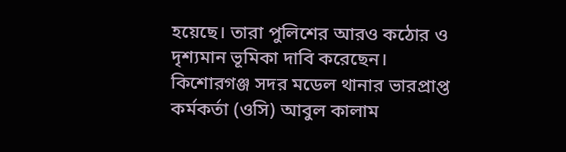হয়েছে। তারা পুলিশের আরও কঠোর ও দৃশ্যমান ভূমিকা দাবি করেছেন।
কিশোরগঞ্জ সদর মডেল থানার ভারপ্রাপ্ত কর্মকর্তা (ওসি) আবুল কালাম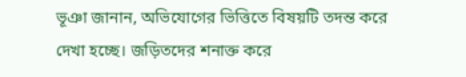ভূঞা জানান, অভিযোগের ভিত্তিতে বিষয়টি তদন্ত করে দেখা হচ্ছে। জড়িতদের শনাক্ত করে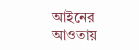আইনের আওতায়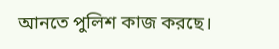আনতে পুলিশ কাজ করছে।